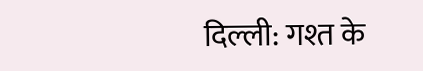दिल्ली: गश्त के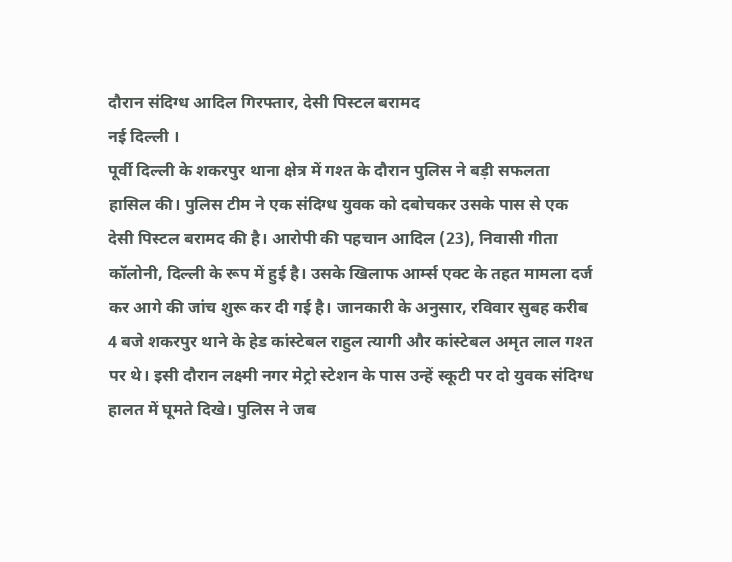दौरान संदिग्ध आदिल गिरफ्तार, देसी पिस्टल बरामद
नई दिल्ली ।
पूर्वी दिल्ली के शकरपुर थाना क्षेत्र में गश्त के दौरान पुलिस ने बड़ी सफलता हासिल की। पुलिस टीम ने एक संदिग्ध युवक को दबोचकर उसके पास से एक देसी पिस्टल बरामद की है। आरोपी की पहचान आदिल (23), निवासी गीता कॉलोनी, दिल्ली के रूप में हुई है। उसके खिलाफ आर्म्स एक्ट के तहत मामला दर्ज कर आगे की जांच शुरू कर दी गई है। जानकारी के अनुसार, रविवार सुबह करीब 4 बजे शकरपुर थाने के हेड कांस्टेबल राहुल त्यागी और कांस्टेबल अमृत लाल गश्त पर थे। इसी दौरान लक्ष्मी नगर मेट्रो स्टेशन के पास उन्हें स्कूटी पर दो युवक संदिग्ध हालत में घूमते दिखे। पुलिस ने जब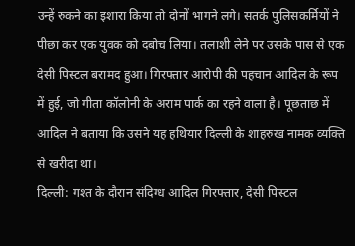उन्हें रुकने का इशारा किया तो दोनों भागने लगे। सतर्क पुलिसकर्मियों ने पीछा कर एक युवक को दबोच लिया। तलाशी लेने पर उसके पास से एक देसी पिस्टल बरामद हुआ। गिरफ्तार आरोपी की पहचान आदिल के रूप में हुई, जो गीता कॉलोनी के अराम पार्क का रहने वाला है। पूछताछ में आदिल ने बताया कि उसने यह हथियार दिल्ली के शाहरुख नामक व्यक्ति से खरीदा था।
दिल्ली: गश्त के दौरान संदिग्ध आदिल गिरफ्तार, देसी पिस्टल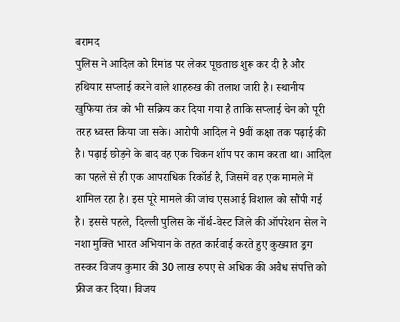बरामद
पुलिस ने आदिल को रिमांड पर लेकर पूछताछ शुरू कर दी है और हथियार सप्लाई करने वाले शाहरुख की तलाश जारी है। स्थानीय खुफिया तंत्र को भी सक्रिय कर दिया गया है ताकि सप्लाई चेन को पूरी तरह ध्वस्त किया जा सके। आरोपी आदिल ने 9वीं कक्षा तक पढ़ाई की है। पढ़ाई छोड़ने के बाद वह एक चिकन शॉप पर काम करता था। आदिल का पहले से ही एक आपराधिक रिकॉर्ड है, जिसमें वह एक मामले में शामिल रहा है। इस पूरे मामले की जांच एसआई विशाल को सौंपी गई है। इससे पहले, दिल्ली पुलिस के नॉर्थ-वेस्ट जिले की ऑपरेशन सेल ने नशा मुक्ति भारत अभियान के तहत कार्रवाई करते हुए कुख्यात ड्रग तस्कर विजय कुमार की 30 लाख रुपए से अधिक की अवैध संपत्ति को फ्रीज कर दिया। विजय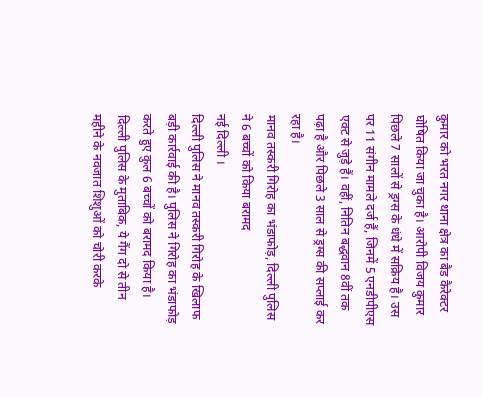कुमार को भरत नगर थाना क्षेत्र का बैड कैरेक्टर घोषित किया जा चुका है। आरोपी विजय कुमार पिछले 7 सालों से ड्रग्स के धंधे में सक्रिय है। उस पर 11 संगीन मामले दर्ज हैं, जिनमें 5 एनडीपीएस एक्ट से जुड़े हैं। वहीं, नितिन बद्धवान 8वीं तक पढ़ा है और पिछले 3 साल से ड्रग्स की सप्लाई कर रहा है।
मानव तस्करी गिरोह का भंडाफोड़, दिल्ली पुलिस ने 6 बच्चों को किया बरामद
नई दिल्ली ।
दिल्ली पुलिस ने मानव तस्करी गिरोह के खिलाफ बड़ी कार्रवाई की है। पुलिस ने गिरोह का भंडाफोड़ करते हुए कुल 6 बच्चों को बरामद किया है। दिल्ली पुलिस के मुताबिक, ये गैंग दो से तीन महीने के नवजात शिशुओं को चोरी करके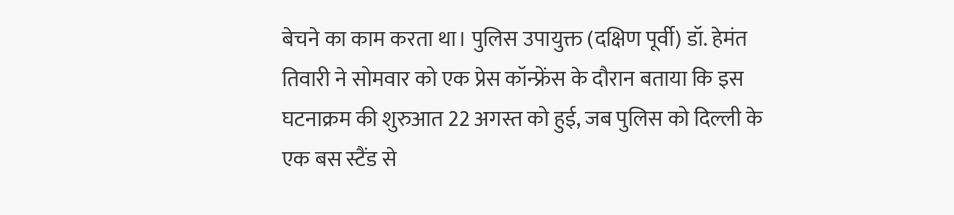बेचने का काम करता था। पुलिस उपायुक्त (दक्षिण पूर्वी) डॉ. हेमंत तिवारी ने सोमवार को एक प्रेस कॉन्फ्रेंस के दौरान बताया कि इस घटनाक्रम की शुरुआत 22 अगस्त को हुई, जब पुलिस को दिल्ली के एक बस स्टैंड से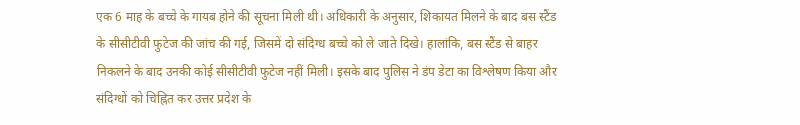एक 6 माह के बच्चे के गायब होने की सूचना मिली थी। अधिकारी के अनुसार, शिकायत मिलने के बाद बस स्टैंड के सीसीटीवी फुटेज की जांच की गई, जिसमें दो संदिग्ध बच्चे को ले जाते दिखे। हालांकि, बस स्टैंड से बाहर निकलने के बाद उनकी कोई सीसीटीवी फुटेज नहीं मिली। इसके बाद पुलिस ने डंप डेटा का विश्लेषण किया और संदिग्धों को चिह्नित कर उत्तर प्रदेश के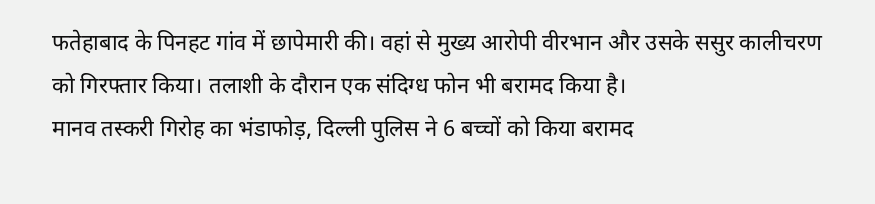फतेहाबाद के पिनहट गांव में छापेमारी की। वहां से मुख्य आरोपी वीरभान और उसके ससुर कालीचरण को गिरफ्तार किया। तलाशी के दौरान एक संदिग्ध फोन भी बरामद किया है।
मानव तस्करी गिरोह का भंडाफोड़, दिल्ली पुलिस ने 6 बच्चों को किया बरामद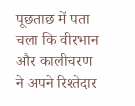पूछताछ में पता चला कि वीरभान और कालीचरण ने अपने रिश्तेदार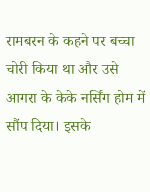रामबरन के कहने पर बच्चा चोरी किया था और उसे आगरा के केके नर्सिंग होम में सौंप दिया। इसके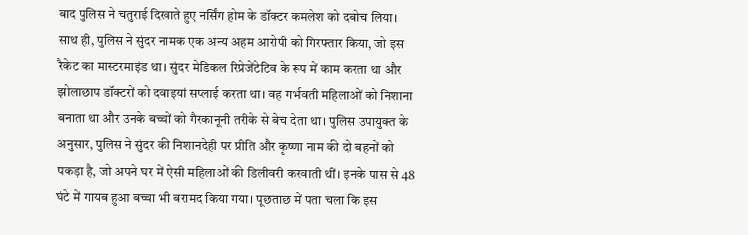बाद पुलिस ने चतुराई दिखाते हुए नर्सिंग होम के डॉक्टर कमलेश को दबोच लिया। साथ ही, पुलिस ने सुंदर नामक एक अन्य अहम आरोपी को गिरफ्तार किया, जो इस रैकेट का मास्टरमाइंड था। सुंदर मेडिकल रिप्रेजेंटेटिव के रूप में काम करता था और झोलाछाप डॉक्टरों को दवाइयां सप्लाई करता था। वह गर्भवती महिलाओं को निशाना बनाता था और उनके बच्चों को गैरकानूनी तरीके से बेच देता था। पुलिस उपायुक्त के अनुसार, पुलिस ने सुंदर की निशानदेही पर प्रीति और कृष्णा नाम की दो बहनों को पकड़ा है, जो अपने घर में ऐसी महिलाओं की डिलीवरी करवाती थीं। इनके पास से 48 घंटे में गायब हुआ बच्चा भी बरामद किया गया। पूछताछ में पता चला कि इस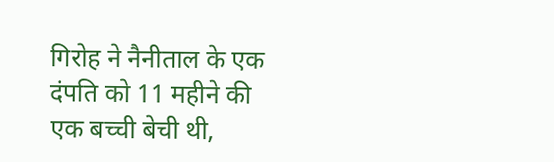गिरोह ने नैनीताल के एक दंपति को 11 महीने की एक बच्ची बेची थी,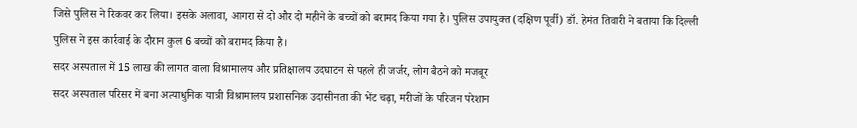जिसे पुलिस ने रिकवर कर लिया। इसके अलावा, आगरा से दो और दो महीने के बच्चों को बरामद किया गया है। पुलिस उपायुक्त (दक्षिण पूर्वी) डॉ. हेमंत तिवारी ने बताया कि दिल्ली पुलिस ने इस कार्रवाई के दौरान कुल 6 बच्चों को बरामद किया है।
सदर अस्पताल में 15 लाख की लागत वाला विश्रामालय और प्रतिक्षालय उदघाटन से पहले ही जर्जर, लोग बैठने को मजबूर
सदर अस्पताल परिसर में बना अत्याधुनिक यात्री विश्रामालय प्रशासनिक उदासीनता की भेंट चढ़ा, मरीजों के परिजन परेशान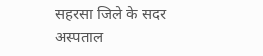सहरसा जिले के सदर अस्पताल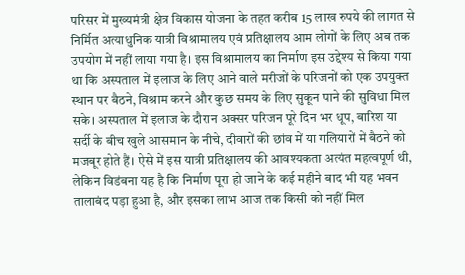परिसर में मुख्यमंत्री क्षेत्र विकास योजना के तहत करीब 15 लाख रुपये की लागत से निर्मित अत्याधुनिक यात्री विश्रामालय एवं प्रतिक्षालय आम लोगों के लिए अब तक उपयोग में नहीं लाया गया है। इस विश्रामालय का निर्माण इस उद्देश्य से किया गया था कि अस्पताल में इलाज के लिए आने वाले मरीजों के परिजनों को एक उपयुक्त स्थान पर बैठने, विश्राम करने और कुछ समय के लिए सुकून पाने की सुविधा मिल सके। अस्पताल में इलाज के दौरान अक्सर परिजन पूरे दिन भर धूप, बारिश या सर्दी के बीच खुले आसमान के नीचे, दीवारों की छांव में या गलियारों में बैठने को मजबूर होते हैं। ऐसे में इस यात्री प्रतिक्षालय की आवश्यकता अत्यंत महत्वपूर्ण थी, लेकिन विडंबना यह है कि निर्माण पूरा हो जाने के कई महीने बाद भी यह भवन तालाबंद पड़ा हुआ है, और इसका लाभ आज तक किसी को नहीं मिल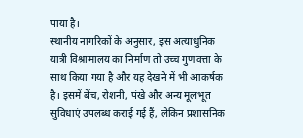पाया है।
स्थानीय नागरिकों के अनुसार, इस अत्याधुनिक यात्री विश्रामालय का निर्माण तो उच्च गुणवत्ता के साथ किया गया है और यह देखने में भी आकर्षक है। इसमें बेंच, रोशनी, पंखे और अन्य मूलभूत सुविधाएं उपलब्ध कराई गई हैं, लेकिन प्रशासनिक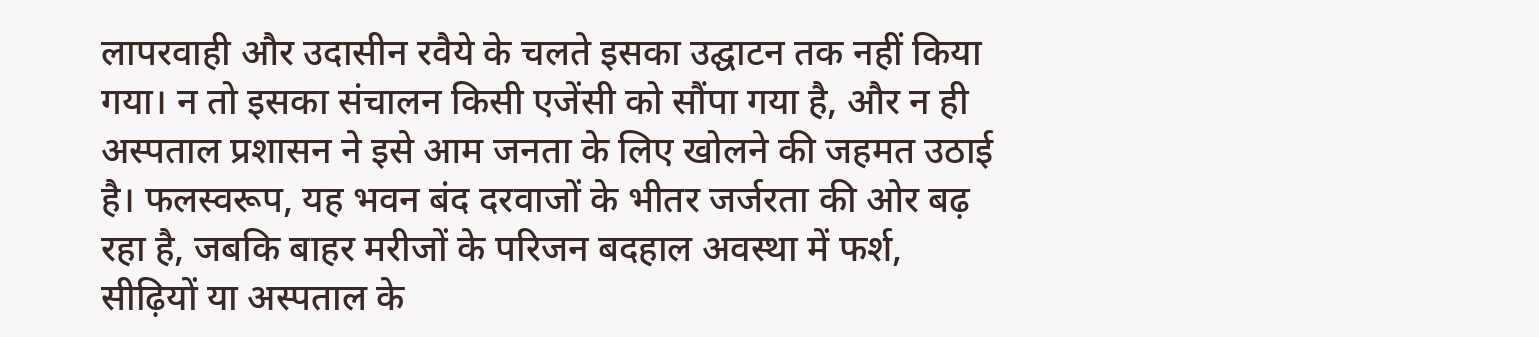लापरवाही और उदासीन रवैये के चलते इसका उद्घाटन तक नहीं किया गया। न तो इसका संचालन किसी एजेंसी को सौंपा गया है, और न ही अस्पताल प्रशासन ने इसे आम जनता के लिए खोलने की जहमत उठाई है। फलस्वरूप, यह भवन बंद दरवाजों के भीतर जर्जरता की ओर बढ़ रहा है, जबकि बाहर मरीजों के परिजन बदहाल अवस्था में फर्श, सीढ़ियों या अस्पताल के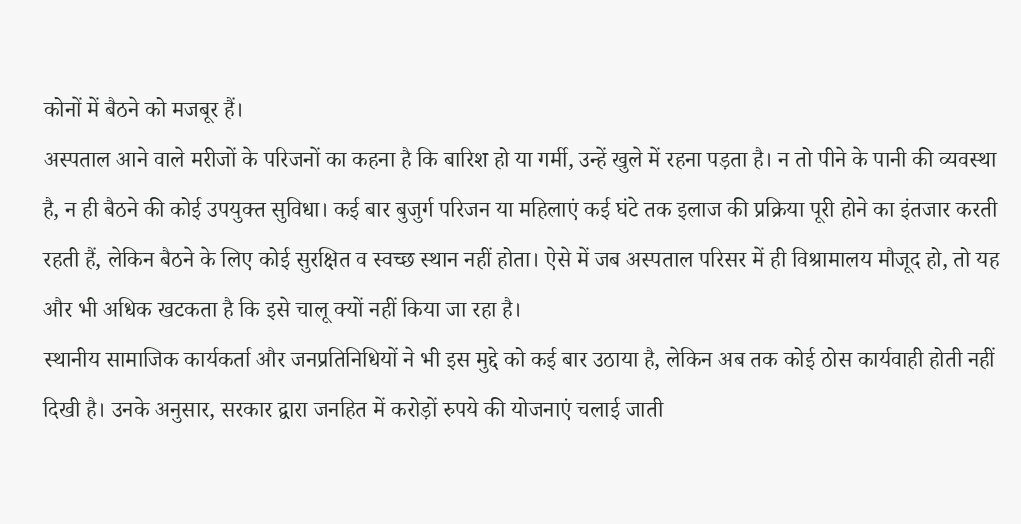कोनों में बैठने को मजबूर हैं।
अस्पताल आने वाले मरीजों के परिजनों का कहना है कि बारिश हो या गर्मी, उन्हें खुले में रहना पड़ता है। न तो पीने के पानी की व्यवस्था है, न ही बैठने की कोई उपयुक्त सुविधा। कई बार बुजुर्ग परिजन या महिलाएं कई घंटे तक इलाज की प्रक्रिया पूरी होने का इंतजार करती रहती हैं, लेकिन बैठने के लिए कोई सुरक्षित व स्वच्छ स्थान नहीं होता। ऐसे में जब अस्पताल परिसर में ही विश्रामालय मौजूद हो, तो यह और भी अधिक खटकता है कि इसे चालू क्यों नहीं किया जा रहा है।
स्थानीय सामाजिक कार्यकर्ता और जनप्रतिनिधियों ने भी इस मुद्दे को कई बार उठाया है, लेकिन अब तक कोई ठोस कार्यवाही होती नहीं दिखी है। उनके अनुसार, सरकार द्वारा जनहित में करोड़ों रुपये की योजनाएं चलाई जाती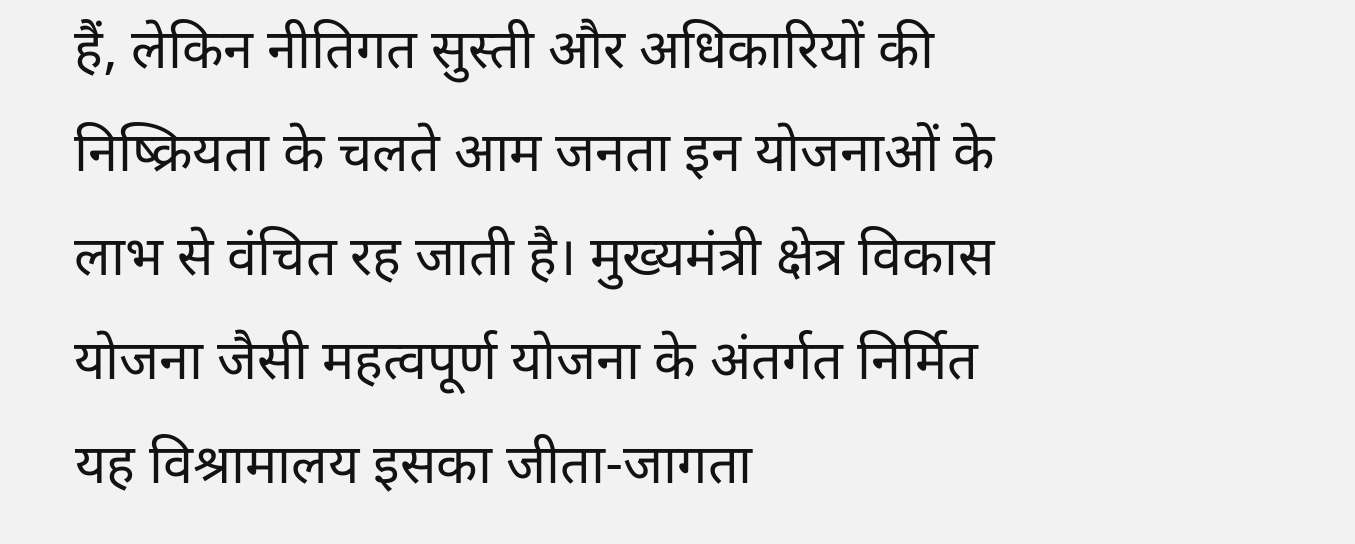हैं, लेकिन नीतिगत सुस्ती और अधिकारियों की निष्क्रियता के चलते आम जनता इन योजनाओं के लाभ से वंचित रह जाती है। मुख्यमंत्री क्षेत्र विकास योजना जैसी महत्वपूर्ण योजना के अंतर्गत निर्मित यह विश्रामालय इसका जीता-जागता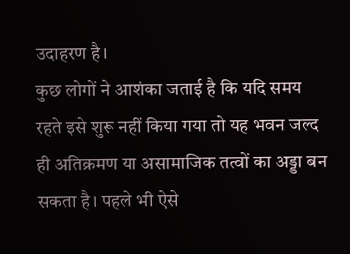उदाहरण है।
कुछ लोगों ने आशंका जताई है कि यदि समय रहते इसे शुरू नहीं किया गया तो यह भवन जल्द ही अतिक्रमण या असामाजिक तत्वों का अड्डा बन सकता है। पहले भी ऐसे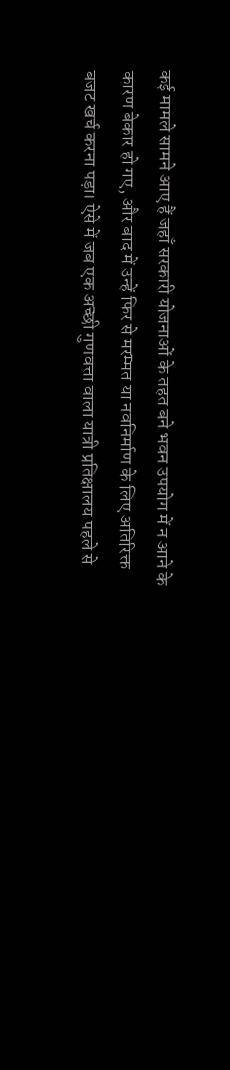कई मामले सामने आए हैं जहाँ सरकारी योजनाओं के तहत बने भवन उपयोग में न आने के कारण बेकार हो गए, और बाद में उन्हें फिर से मरम्मत या नवनिर्माण के लिए अतिरिक्त बजट खर्च करना पड़ा। ऐसे में जब एक अच्छी गुणवत्ता वाला यात्री प्रतिक्षालय पहले से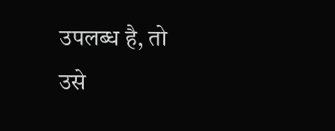उपलब्ध है, तो उसे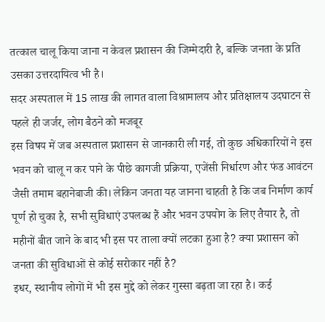तत्काल चालू किया जाना न केवल प्रशासन की जिम्मेदारी है, बल्कि जनता के प्रति उसका उत्तरदायित्व भी है।
सदर अस्पताल में 15 लाख की लागत वाला विश्रामालय और प्रतिक्षालय उदघाटन से पहले ही जर्जर, लोग बैठने को मजबूर
इस विषय में जब अस्पताल प्रशासन से जानकारी ली गई, तो कुछ अधिकारियों ने इस भवन को चालू न कर पाने के पीछे कागजी प्रक्रिया, एजेंसी निर्धारण और फंड आवंटन जैसी तमाम बहानेबाजी की। लेकिन जनता यह जानना चाहती है कि जब निर्माण कार्य पूर्ण हो चुका है, सभी सुविधाएं उपलब्ध हैं और भवन उपयोग के लिए तैयार है, तो महीनों बीत जाने के बाद भी इस पर ताला क्यों लटका हुआ है? क्या प्रशासन को जनता की सुविधाओं से कोई सरोकार नहीं है?
इधर, स्थानीय लोगों में भी इस मुद्दे को लेकर गुस्सा बढ़ता जा रहा है। कई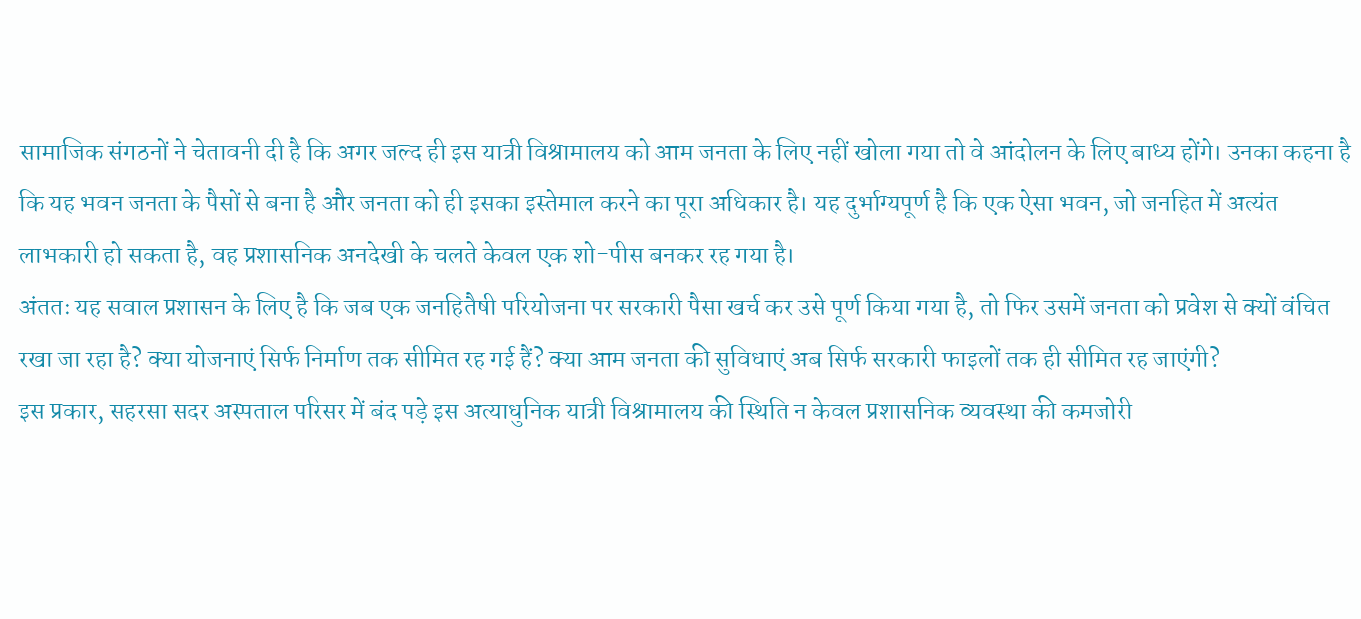सामाजिक संगठनों ने चेतावनी दी है कि अगर जल्द ही इस यात्री विश्रामालय को आम जनता के लिए नहीं खोला गया तो वे आंदोलन के लिए बाध्य होंगे। उनका कहना है कि यह भवन जनता के पैसों से बना है और जनता को ही इसका इस्तेमाल करने का पूरा अधिकार है। यह दुर्भाग्यपूर्ण है कि एक ऐसा भवन, जो जनहित में अत्यंत लाभकारी हो सकता है, वह प्रशासनिक अनदेखी के चलते केवल एक शो-पीस बनकर रह गया है।
अंततः यह सवाल प्रशासन के लिए है कि जब एक जनहितैषी परियोजना पर सरकारी पैसा खर्च कर उसे पूर्ण किया गया है, तो फिर उसमें जनता को प्रवेश से क्यों वंचित रखा जा रहा है? क्या योजनाएं सिर्फ निर्माण तक सीमित रह गई हैं? क्या आम जनता की सुविधाएं अब सिर्फ सरकारी फाइलों तक ही सीमित रह जाएंगी?
इस प्रकार, सहरसा सदर अस्पताल परिसर में बंद पड़े इस अत्याधुनिक यात्री विश्रामालय की स्थिति न केवल प्रशासनिक व्यवस्था की कमजोरी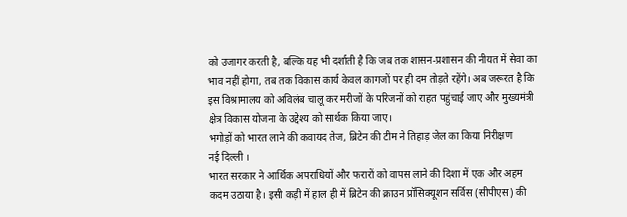को उजागर करती है, बल्कि यह भी दर्शाती है कि जब तक शासन-प्रशासन की नीयत में सेवा का भाव नहीं होगा, तब तक विकास कार्य केवल कागजों पर ही दम तोड़ते रहेंगे। अब जरूरत है कि इस विश्रामालय को अविलंब चालू कर मरीजों के परिजनों को राहत पहुंचाई जाए और मुख्यमंत्री क्षेत्र विकास योजना के उद्देश्य को सार्थक किया जाए।
भगोड़ों को भारत लाने की कवायद तेज, ब्रिटेन की टीम ने तिहाड़ जेल का किया निरीक्षण
नई दिल्ली ।
भारत सरकार ने आर्थिक अपराधियों और फरारों को वापस लाने की दिशा में एक और अहम कदम उठाया है। इसी कड़ी में हाल ही में ब्रिटेन की क्राउन प्रॉसिक्यूशन सर्विस (सीपीएस) की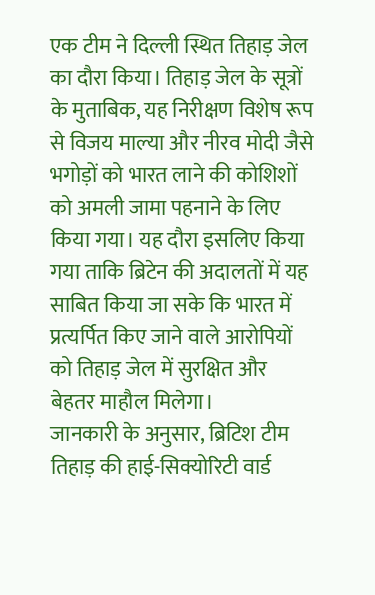एक टीम ने दिल्ली स्थित तिहाड़ जेल का दौरा किया। तिहाड़ जेल के सूत्रों के मुताबिक, यह निरीक्षण विशेष रूप से विजय माल्या और नीरव मोदी जैसे भगोड़ों को भारत लाने की कोशिशों को अमली जामा पहनाने के लिए किया गया। यह दौरा इसलिए किया गया ताकि ब्रिटेन की अदालतों में यह साबित किया जा सके कि भारत में प्रत्यर्पित किए जाने वाले आरोपियों को तिहाड़ जेल में सुरक्षित और बेहतर माहौल मिलेगा।
जानकारी के अनुसार, ब्रिटिश टीम तिहाड़ की हाई-सिक्योरिटी वार्ड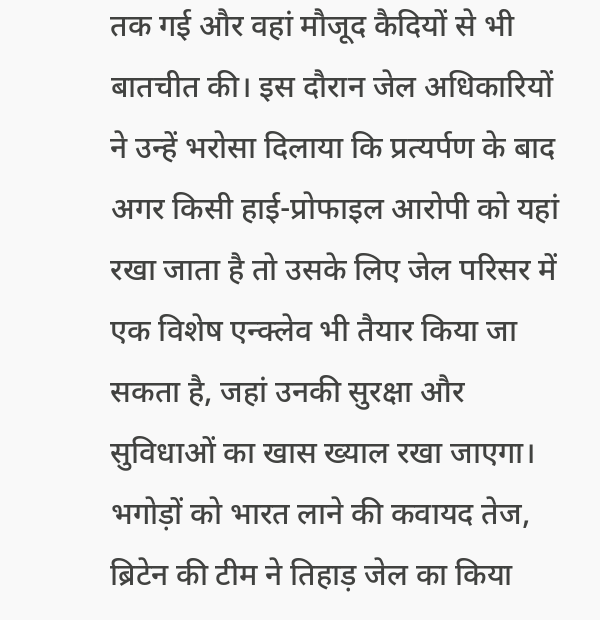तक गई और वहां मौजूद कैदियों से भी बातचीत की। इस दौरान जेल अधिकारियों ने उन्हें भरोसा दिलाया कि प्रत्यर्पण के बाद अगर किसी हाई-प्रोफाइल आरोपी को यहां रखा जाता है तो उसके लिए जेल परिसर में एक विशेष एन्क्लेव भी तैयार किया जा सकता है, जहां उनकी सुरक्षा और सुविधाओं का खास ख्याल रखा जाएगा।
भगोड़ों को भारत लाने की कवायद तेज, ब्रिटेन की टीम ने तिहाड़ जेल का किया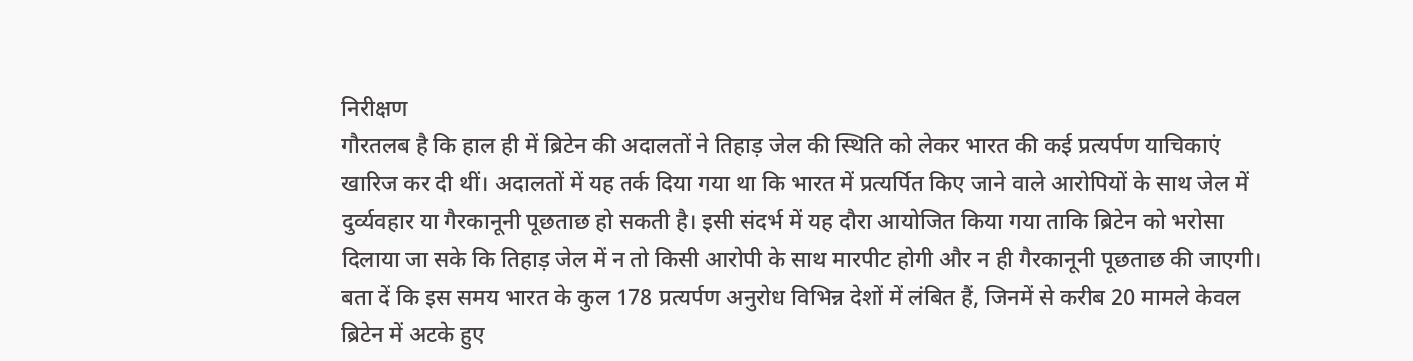निरीक्षण
गौरतलब है कि हाल ही में ब्रिटेन की अदालतों ने तिहाड़ जेल की स्थिति को लेकर भारत की कई प्रत्यर्पण याचिकाएं खारिज कर दी थीं। अदालतों में यह तर्क दिया गया था कि भारत में प्रत्यर्पित किए जाने वाले आरोपियों के साथ जेल में दुर्व्यवहार या गैरकानूनी पूछताछ हो सकती है। इसी संदर्भ में यह दौरा आयोजित किया गया ताकि ब्रिटेन को भरोसा दिलाया जा सके कि तिहाड़ जेल में न तो किसी आरोपी के साथ मारपीट होगी और न ही गैरकानूनी पूछताछ की जाएगी।
बता दें कि इस समय भारत के कुल 178 प्रत्यर्पण अनुरोध विभिन्न देशों में लंबित हैं, जिनमें से करीब 20 मामले केवल ब्रिटेन में अटके हुए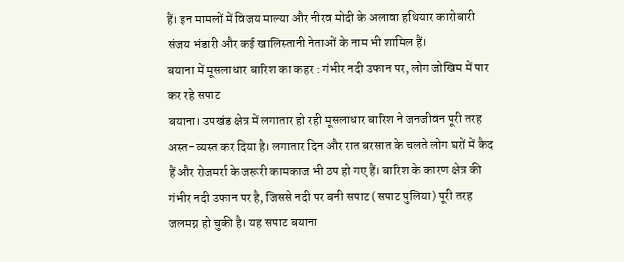हैं। इन मामलों में विजय माल्या और नीरव मोदी के अलावा हथियार कारोबारी संजय भंडारी और कई खालिस्तानी नेताओं के नाम भी शामिल हैं।
बयाना में मूसलाधार बारिश का कहर : गंभीर नदी उफान पर, लोग जोखिम में पार कर रहे सपाट
बयाना। उपखंड क्षेत्र में लगातार हो रही मूसलाधार बारिश ने जनजीवन पूरी तरह अस्त-व्यस्त कर दिया है। लगातार दिन और रात बरसात के चलते लोग घरों में कैद हैं और रोजमर्रा के जरूरी कामकाज भी ठप हो गए हैं। बारिश के कारण क्षेत्र की गंभीर नदी उफान पर है, जिससे नदी पर बनी सपाट (सपाट पुलिया) पूरी तरह जलमग्न हो चुकी है। यह सपाट बयाना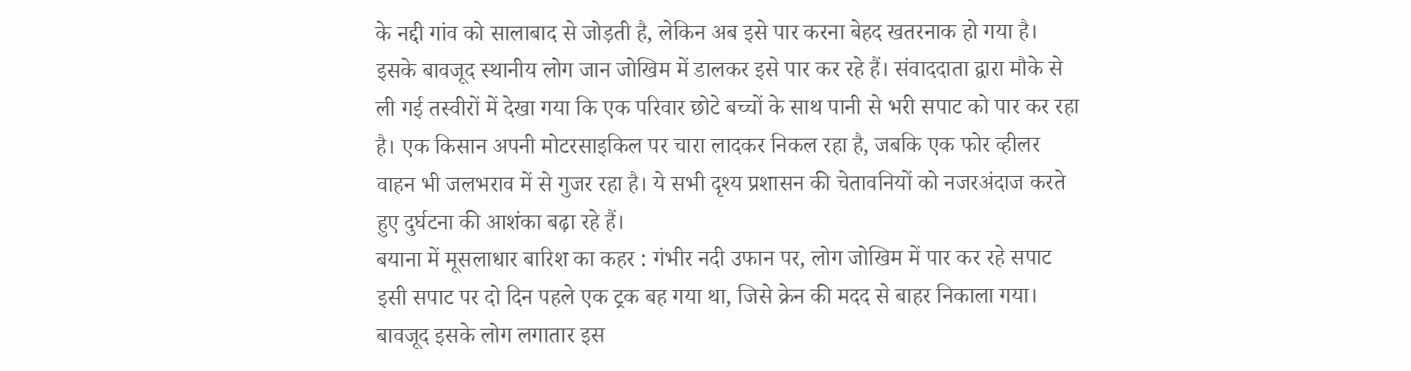के नद्दी गांव को सालाबाद से जोड़ती है, लेकिन अब इसे पार करना बेहद खतरनाक हो गया है। इसके बावजूद स्थानीय लोग जान जोखिम में डालकर इसे पार कर रहे हैं। संवाददाता द्वारा मौके से ली गई तस्वीरों में देखा गया कि एक परिवार छोटे बच्चों के साथ पानी से भरी सपाट को पार कर रहा है। एक किसान अपनी मोटरसाइकिल पर चारा लादकर निकल रहा है, जबकि एक फोर व्हीलर वाहन भी जलभराव में से गुजर रहा है। ये सभी दृश्य प्रशासन की चेतावनियों को नजरअंदाज करते हुए दुर्घटना की आशंका बढ़ा रहे हैं।
बयाना में मूसलाधार बारिश का कहर : गंभीर नदी उफान पर, लोग जोखिम में पार कर रहे सपाट
इसी सपाट पर दो दिन पहले एक ट्रक बह गया था, जिसे क्रेन की मदद से बाहर निकाला गया। बावजूद इसके लोग लगातार इस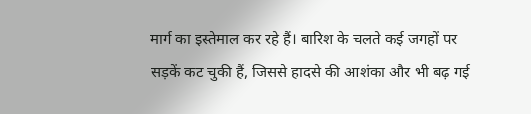मार्ग का इस्तेमाल कर रहे हैं। बारिश के चलते कई जगहों पर सड़कें कट चुकी हैं, जिससे हादसे की आशंका और भी बढ़ गई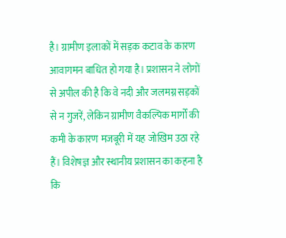है। ग्रामीण इलाकों में सड़क कटाव के कारण आवागमन बाधित हो गया है। प्रशासन ने लोगों से अपील की है कि वे नदी और जलमग्न सड़कों से न गुजरें, लेकिन ग्रामीण वैकल्पिक मार्गों की कमी के कारण मजबूरी में यह जोखिम उठा रहे हैं। विशेषज्ञ और स्थानीय प्रशासन का कहना है कि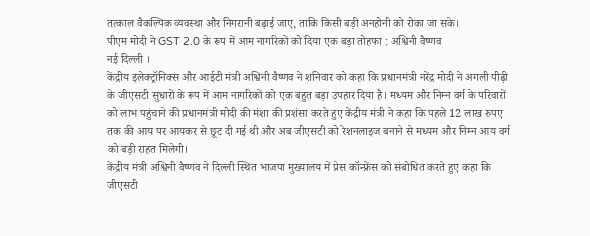तत्काल वैकल्पिक व्यवस्था और निगरानी बढ़ाई जाए, ताकि किसी बड़ी अनहोनी को रोका जा सके।
पीएम मोदी ने GST 2.0 के रूप में आम नागरिकों को दिया एक बड़ा तोहफा : अश्विनी वैष्णव
नई दिल्ली ।
केंद्रीय इलेक्ट्रॉनिक्स और आईटी मंत्री अश्विनी वैष्णव ने शनिवार को कहा कि प्रधानमंत्री नरेंद्र मोदी ने अगली पीढ़ी के जीएसटी सुधारों के रूप में आम नागरिकों को एक बहुत बड़ा उपहार दिया है। मध्यम और निम्न वर्ग के परिवारों को लाभ पहुंचाने की प्रधानमंत्री मोदी की मंशा की प्रशंसा करते हुए केंद्रीय मंत्री ने कहा कि पहले 12 लाख रुपए तक की आय पर आयकर से छूट दी गई थी और अब जीएसटी को रेशनलाइज बनाने से मध्यम और निम्न आय वर्ग को बड़ी राहत मिलेगी।
केंद्रीय मंत्री अश्विनी वैष्णव ने दिल्ली स्थित भाजपा मुख्यालय में प्रेस कॉन्फ्रेंस को संबोधित करते हुए कहा कि जीएसटी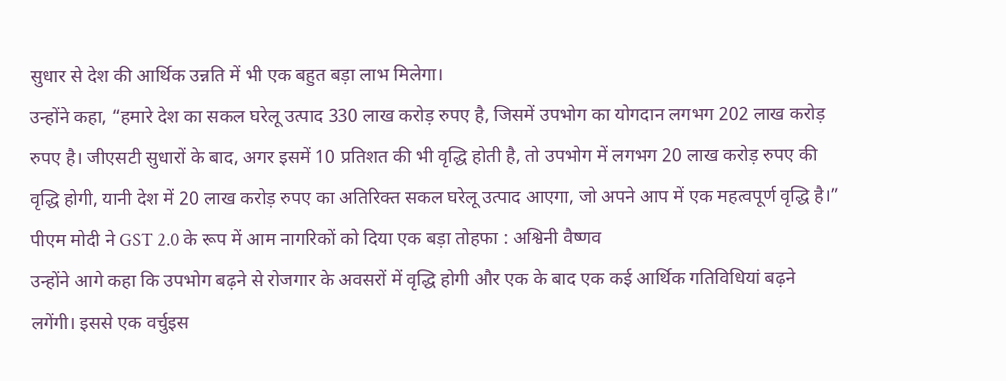सुधार से देश की आर्थिक उन्नति में भी एक बहुत बड़ा लाभ मिलेगा।
उन्होंने कहा, “हमारे देश का सकल घरेलू उत्पाद 330 लाख करोड़ रुपए है, जिसमें उपभोग का योगदान लगभग 202 लाख करोड़ रुपए है। जीएसटी सुधारों के बाद, अगर इसमें 10 प्रतिशत की भी वृद्धि होती है, तो उपभोग में लगभग 20 लाख करोड़ रुपए की वृद्धि होगी, यानी देश में 20 लाख करोड़ रुपए का अतिरिक्त सकल घरेलू उत्पाद आएगा, जो अपने आप में एक महत्वपूर्ण वृद्धि है।”
पीएम मोदी ने GST 2.0 के रूप में आम नागरिकों को दिया एक बड़ा तोहफा : अश्विनी वैष्णव
उन्होंने आगे कहा कि उपभोग बढ़ने से रोजगार के अवसरों में वृद्धि होगी और एक के बाद एक कई आर्थिक गतिविधियां बढ़ने लगेंगी। इससे एक वर्चुइस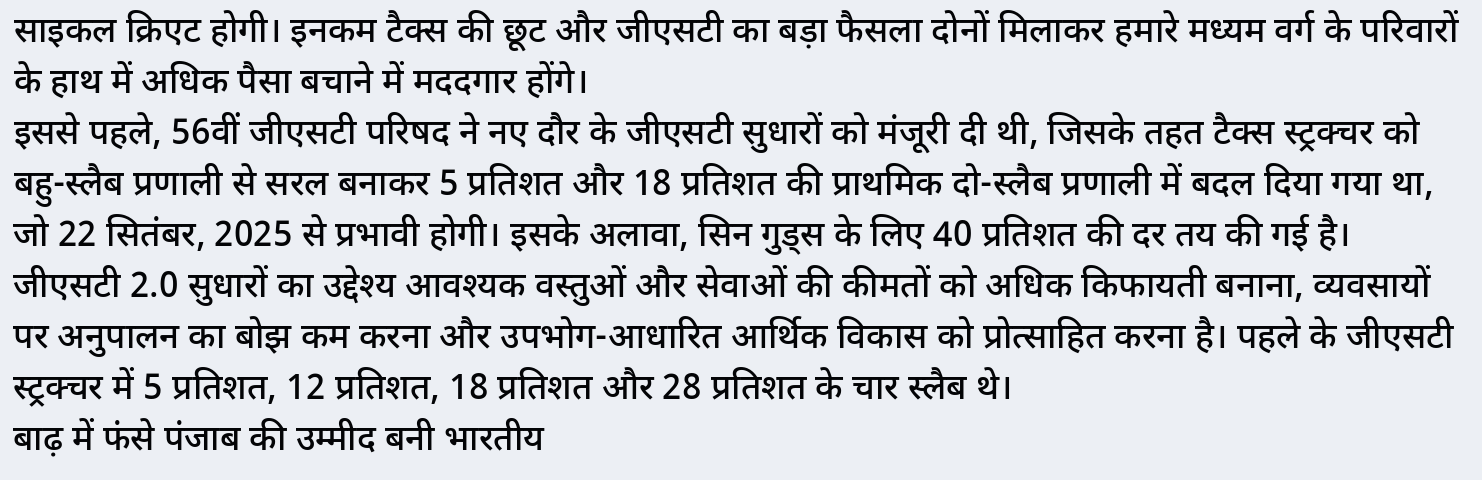साइकल क्रिएट होगी। इनकम टैक्स की छूट और जीएसटी का बड़ा फैसला दोनों मिलाकर हमारे मध्यम वर्ग के परिवारों के हाथ में अधिक पैसा बचाने में मददगार होंगे।
इससे पहले, 56वीं जीएसटी परिषद ने नए दौर के जीएसटी सुधारों को मंजूरी दी थी, जिसके तहत टैक्स स्ट्रक्चर को बहु-स्लैब प्रणाली से सरल बनाकर 5 प्रतिशत और 18 प्रतिशत की प्राथमिक दो-स्लैब प्रणाली में बदल दिया गया था, जो 22 सितंबर, 2025 से प्रभावी होगी। इसके अलावा, सिन गुड्स के लिए 40 प्रतिशत की दर तय की गई है।
जीएसटी 2.0 सुधारों का उद्देश्य आवश्यक वस्तुओं और सेवाओं की कीमतों को अधिक किफायती बनाना, व्यवसायों पर अनुपालन का बोझ कम करना और उपभोग-आधारित आर्थिक विकास को प्रोत्साहित करना है। पहले के जीएसटी स्ट्रक्चर में 5 प्रतिशत, 12 प्रतिशत, 18 प्रतिशत और 28 प्रतिशत के चार स्लैब थे।
बाढ़ में फंसे पंजाब की उम्मीद बनी भारतीय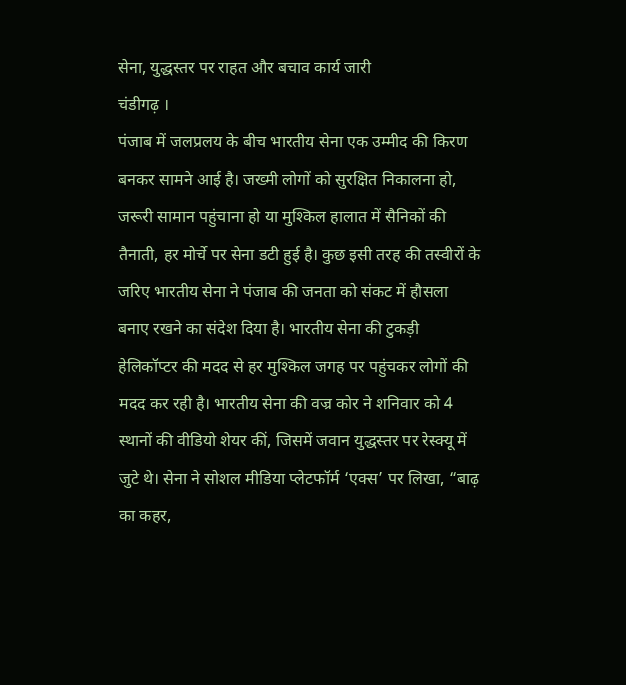सेना, युद्धस्तर पर राहत और बचाव कार्य जारी
चंडीगढ़ ।
पंजाब में जलप्रलय के बीच भारतीय सेना एक उम्मीद की किरण बनकर सामने आई है। जख्मी लोगों को सुरक्षित निकालना हो, जरूरी सामान पहुंचाना हो या मुश्किल हालात में सैनिकों की तैनाती, हर मोर्चे पर सेना डटी हुई है। कुछ इसी तरह की तस्वीरों के जरिए भारतीय सेना ने पंजाब की जनता को संकट में हौसला बनाए रखने का संदेश दिया है। भारतीय सेना की टुकड़ी हेलिकॉप्टर की मदद से हर मुश्किल जगह पर पहुंचकर लोगों की मदद कर रही है। भारतीय सेना की वज्र कोर ने शनिवार को 4 स्थानों की वीडियो शेयर कीं, जिसमें जवान युद्धस्तर पर रेस्क्यू में जुटे थे। सेना ने सोशल मीडिया प्लेटफॉर्म ‘एक्स’ पर लिखा, “बाढ़ का कहर,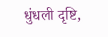धुंधली दृष्टि,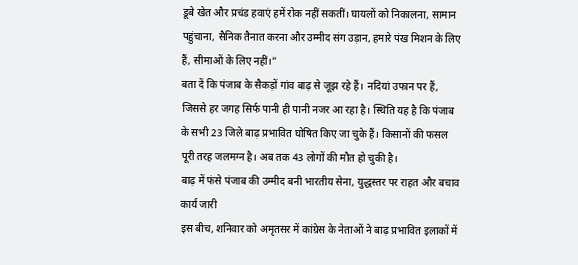डूबे खेत और प्रचंड हवाएं हमें रोक नहीं सकतीं। घायलों को निकालना, सामान पहुंचाना, सैनिक तैनात करना और उम्मीद संग उड़ान, हमारे पंख मिशन के लिए हैं, सीमाओं के लिए नहीं।”
बता दें कि पंजाब के सैकड़ों गांव बाढ़ से जूझ रहे हैं। नदियां उफान पर हैं, जिससे हर जगह सिर्फ पानी ही पानी नजर आ रहा है। स्थिति यह है कि पंजाब के सभी 23 जिले बाढ़ प्रभावित घोषित किए जा चुके हैं। किसानों की फसल पूरी तरह जलमग्न है। अब तक 43 लोगों की मौत हो चुकी है।
बाढ़ में फंसे पंजाब की उम्मीद बनी भारतीय सेना, युद्धस्तर पर राहत और बचाव कार्य जारी
इस बीच, शनिवार को अमृतसर में कांग्रेस के नेताओं ने बाढ़ प्रभावित इलाकों में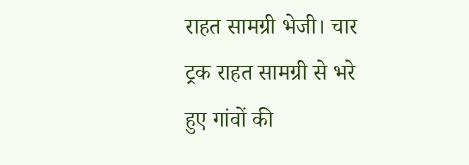राहत सामग्री भेजी। चार ट्रक राहत सामग्री से भरे हुए गांवों की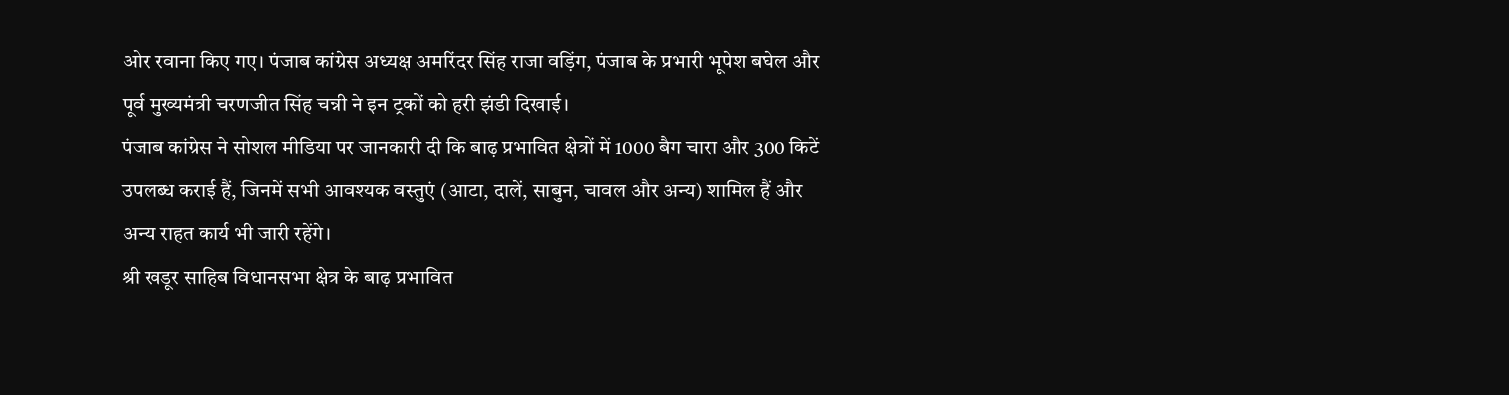ओर रवाना किए गए। पंजाब कांग्रेस अध्यक्ष अमरिंदर सिंह राजा वड़िंग, पंजाब के प्रभारी भूपेश बघेल और पूर्व मुख्यमंत्री चरणजीत सिंह चन्नी ने इन ट्रकों को हरी झंडी दिखाई।
पंजाब कांग्रेस ने सोशल मीडिया पर जानकारी दी कि बाढ़ प्रभावित क्षेत्रों में 1000 बैग चारा और 300 किटें उपलब्ध कराई हैं, जिनमें सभी आवश्यक वस्तुएं (आटा, दालें, साबुन, चावल और अन्य) शामिल हैं और अन्य राहत कार्य भी जारी रहेंगे।
श्री खडूर साहिब विधानसभा क्षेत्र के बाढ़ प्रभावित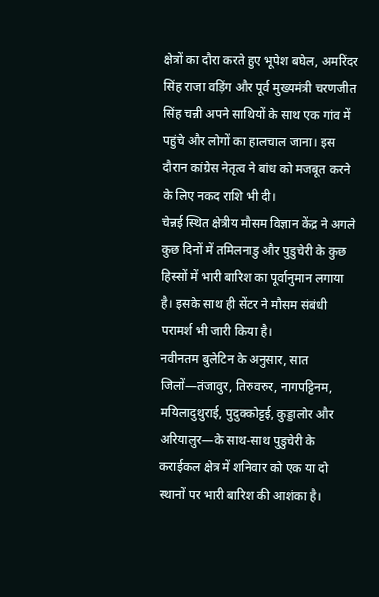क्षेत्रों का दौरा करते हुए भूपेश बघेल, अमरिंदर सिंह राजा वड़िंग और पूर्व मुख्यमंत्री चरणजीत सिंह चन्नी अपने साथियों के साथ एक गांव में पहुंचे और लोगों का हालचाल जाना। इस दौरान कांग्रेस नेतृत्व ने बांध को मजबूत करने के लिए नकद राशि भी दी।
चेन्नई स्थित क्षेत्रीय मौसम विज्ञान केंद्र ने अगले कुछ दिनों में तमिलनाडु और पुडुचेरी के कुछ हिस्सों में भारी बारिश का पूर्वानुमान लगाया है। इसके साथ ही सेंटर ने मौसम संबंधी परामर्श भी जारी किया है।
नवीनतम बुलेटिन के अनुसार, सात जिलों—तंजावुर, तिरुवरुर, नागपट्टिनम, मयिलादुथुराई, पुदुक्कोट्टई, कुड्डालोर और अरियालुर—के साथ-साथ पुडुचेरी के कराईकल क्षेत्र में शनिवार को एक या दो स्थानों पर भारी बारिश की आशंका है।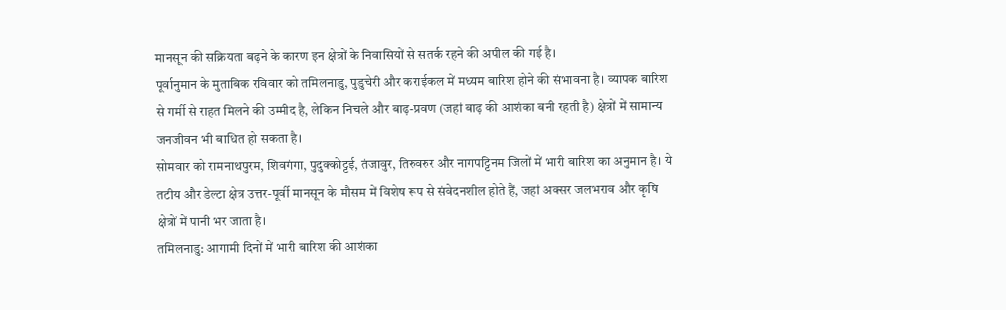मानसून की सक्रियता बढ़ने के कारण इन क्षेत्रों के निवासियों से सतर्क रहने की अपील की गई है।
पूर्वानुमान के मुताबिक रविवार को तमिलनाडु, पुडुचेरी और कराईकल में मध्यम बारिश होने की संभावना है। व्यापक बारिश से गर्मी से राहत मिलने की उम्मीद है, लेकिन निचले और बाढ़-प्रवण (जहां बाढ़ की आशंका बनी रहती है) क्षेत्रों में सामान्य जनजीवन भी बाधित हो सकता है।
सोमवार को रामनाथपुरम, शिवगंगा, पुदुक्कोट्टई, तंजावुर, तिरुवरुर और नागपट्टिनम जिलों में भारी बारिश का अनुमान है। ये तटीय और डेल्टा क्षेत्र उत्तर-पूर्वी मानसून के मौसम में विशेष रूप से संवेदनशील होते हैं, जहां अक्सर जलभराव और कृषि क्षेत्रों में पानी भर जाता है।
तमिलनाडु: आगामी दिनों में भारी बारिश की आशंका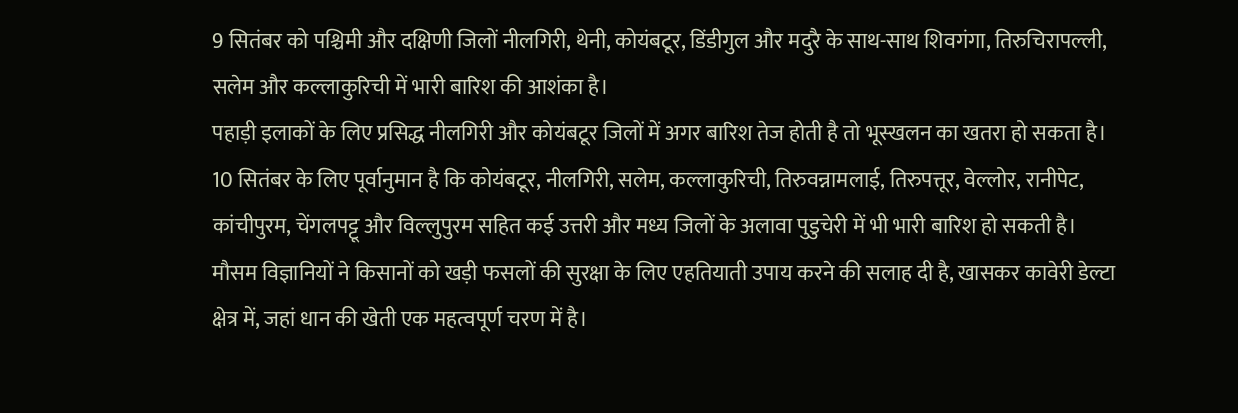9 सितंबर को पश्चिमी और दक्षिणी जिलों नीलगिरी, थेनी, कोयंबटूर, डिंडीगुल और मदुरै के साथ-साथ शिवगंगा, तिरुचिरापल्ली, सलेम और कल्लाकुरिची में भारी बारिश की आशंका है।
पहाड़ी इलाकों के लिए प्रसिद्ध नीलगिरी और कोयंबटूर जिलों में अगर बारिश तेज होती है तो भूस्खलन का खतरा हो सकता है। 10 सितंबर के लिए पूर्वानुमान है कि कोयंबटूर, नीलगिरी, सलेम, कल्लाकुरिची, तिरुवन्नामलाई, तिरुपत्तूर, वेल्लोर, रानीपेट, कांचीपुरम, चेंगलपट्टू और विल्लुपुरम सहित कई उत्तरी और मध्य जिलों के अलावा पुडुचेरी में भी भारी बारिश हो सकती है।
मौसम विज्ञानियों ने किसानों को खड़ी फसलों की सुरक्षा के लिए एहतियाती उपाय करने की सलाह दी है, खासकर कावेरी डेल्टा क्षेत्र में, जहां धान की खेती एक महत्वपूर्ण चरण में है।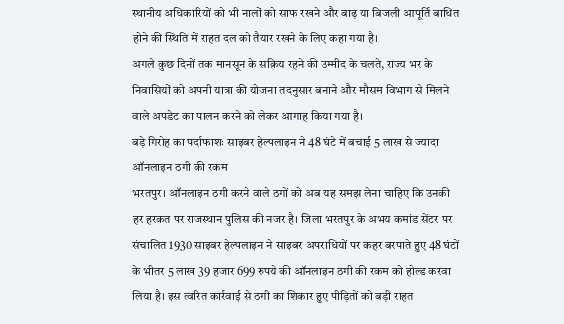स्थानीय अधिकारियों को भी नालों को साफ रखने और बाढ़ या बिजली आपूर्ति बाधित होने की स्थिति में राहत दल को तैयार रखने के लिए कहा गया है।
अगले कुछ दिनों तक मानसून के सक्रिय रहने की उम्मीद के चलते, राज्य भर के निवासियों को अपनी यात्रा की योजना तदनुसार बनाने और मौसम विभाग से मिलने वाले अपडेट का पालन करने को लेकर आगाह किया गया है।
बड़े गिरोह का पर्दाफाशः साइबर हेल्पलाइन ने 48 घंटे में बचाई 5 लाख से ज्यादा ऑनलाइन ठगी की रकम
भरतपुर। ऑनलाइन ठगी करने वाले ठगों को अब यह समझ लेना चाहिए कि उनकी हर हरकत पर राजस्थान पुलिस की नजर है। जिला भरतपुर के अभय कमांड सेंटर पर संचालित 1930 साइबर हेल्पलाइन ने साइबर अपराधियों पर कहर बरपाते हुए 48 घंटों के भीतर 5 लाख 39 हजार 699 रुपये की ऑनलाइन ठगी की रकम को होल्ड करवा लिया है। इस त्वरित कार्रवाई से ठगी का शिकार हुए पीड़ितों को बड़ी राहत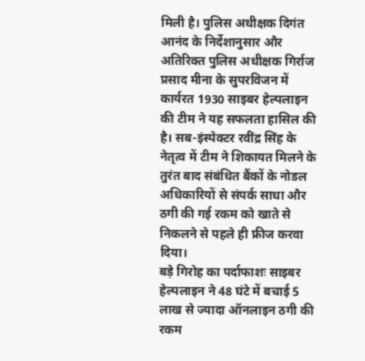मिली है। पुलिस अधीक्षक दिगंत आनंद के निर्देशानुसार और अतिरिक्त पुलिस अधीक्षक गिर्राज प्रसाद मीना के सुपरविजन में कार्यरत 1930 साइबर हेल्पलाइन की टीम ने यह सफलता हासिल की है। सब-इंस्पेक्टर रवींद्र सिंह के नेतृत्व में टीम ने शिकायत मिलने के तुरंत बाद संबंधित बैंकों के नोडल अधिकारियों से संपर्क साधा और ठगी की गई रकम को खाते से निकलने से पहले ही फ्रीज करवा दिया।
बड़े गिरोह का पर्दाफाशः साइबर हेल्पलाइन ने 48 घंटे में बचाई 5 लाख से ज्यादा ऑनलाइन ठगी की रकम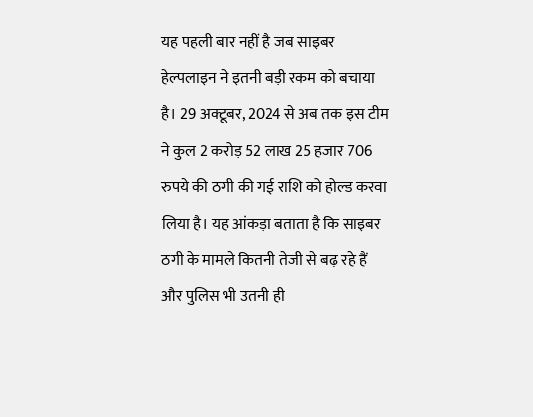यह पहली बार नहीं है जब साइबर हेल्पलाइन ने इतनी बड़ी रकम को बचाया है। 29 अक्टूबर, 2024 से अब तक इस टीम ने कुल 2 करोड़ 52 लाख 25 हजार 706 रुपये की ठगी की गई राशि को होल्ड करवा लिया है। यह आंकड़ा बताता है कि साइबर ठगी के मामले कितनी तेजी से बढ़ रहे हैं और पुलिस भी उतनी ही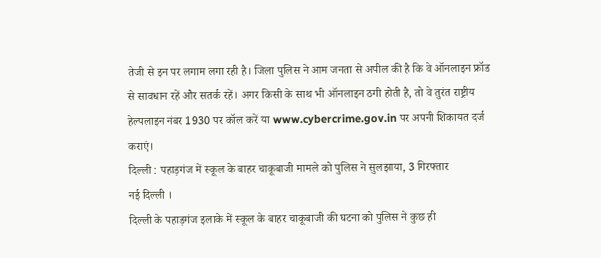तेजी से इन पर लगाम लगा रही है। जिला पुलिस ने आम जनता से अपील की है कि वे ऑनलाइन फ्रॉड से सावधान रहें और सतर्क रहें। अगर किसी के साथ भी ऑनलाइन ठगी होती है, तो वे तुरंत राष्ट्रीय हेल्पलाइन नंबर 1930 पर कॉल करें या www.cybercrime.gov.in पर अपनी शिकायत दर्ज कराएं।
दिल्ली : पहाड़गंज में स्कूल के बाहर चाकूबाजी मामले को पुलिस ने सुलझाया, 3 गिरफ्तार
नई दिल्ली ।
दिल्ली के पहाड़गंज इलाके में स्कूल के बाहर चाकूबाजी की घटना को पुलिस ने कुछ ही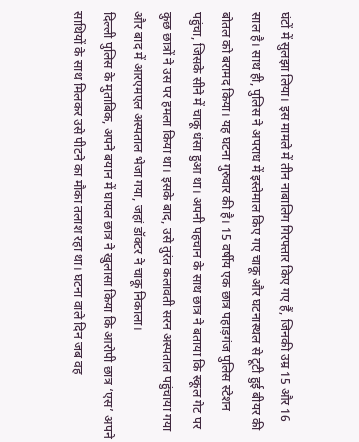घंटों में सुलझा लिया। इस मामले में तीन नाबालिग गिरफ्तार किए गए हैं, जिनकी उम्र 15 और 16 साल है। साथ ही, पुलिस ने अपराध में इस्तेमाल किए गए चाकू और घटनास्थल से टूटी हुई बीयर की बोतल को बरामद किया। यह घटना गुरुवार की है। 15 वर्षीय एक छात्र पहाड़गंज पुलिस स्टेशन पहुंचा, जिसके सीने में चाकू धंसा हुआ था। अपनी पहचान के साथ छात्र ने बताया कि स्कूल गेट पर कुछ छात्रों ने उस पर हमला किया था। इसके बाद, उसे तुरंत कलावती सरन अस्पताल पहुंचाया गया और बाद में आरएमएल अस्पताल भेजा गया, जहां डॉक्टर ने चाकू निकाला।
दिल्ली पुलिस के मुताबिक, अपने बयान में घायल छात्र ने खुलासा किया कि आरोपी छात्र ‘एस’ अपने साथियों के साथ मिलकर उसे पीटने का मौका तलाश रहा था। घटना वाले दिन जब वह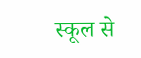स्कूल से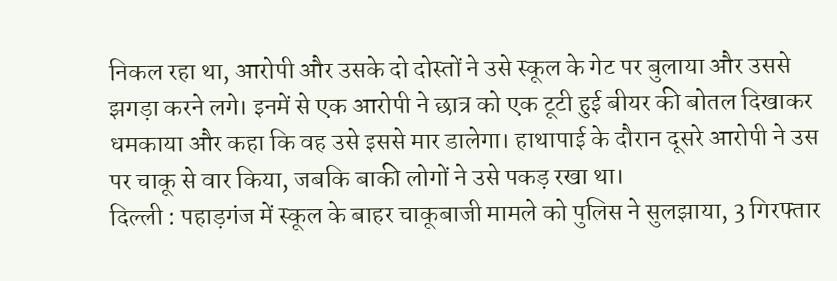निकल रहा था, आरोपी और उसके दो दोस्तों ने उसे स्कूल के गेट पर बुलाया और उससे झगड़ा करने लगे। इनमें से एक आरोपी ने छात्र को एक टूटी हुई बीयर की बोतल दिखाकर धमकाया और कहा कि वह उसे इससे मार डालेगा। हाथापाई के दौरान दूसरे आरोपी ने उस पर चाकू से वार किया, जबकि बाकी लोगों ने उसे पकड़ रखा था।
दिल्ली : पहाड़गंज में स्कूल के बाहर चाकूबाजी मामले को पुलिस ने सुलझाया, 3 गिरफ्तार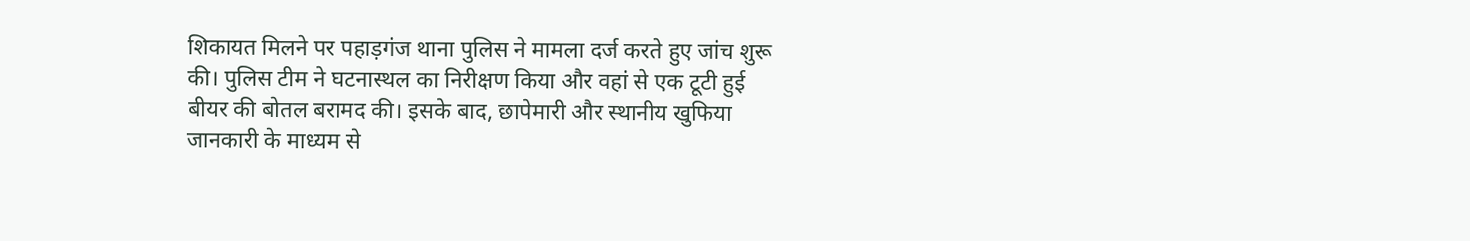शिकायत मिलने पर पहाड़गंज थाना पुलिस ने मामला दर्ज करते हुए जांच शुरू की। पुलिस टीम ने घटनास्थल का निरीक्षण किया और वहां से एक टूटी हुई बीयर की बोतल बरामद की। इसके बाद, छापेमारी और स्थानीय खुफिया जानकारी के माध्यम से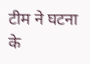टीम ने घटना के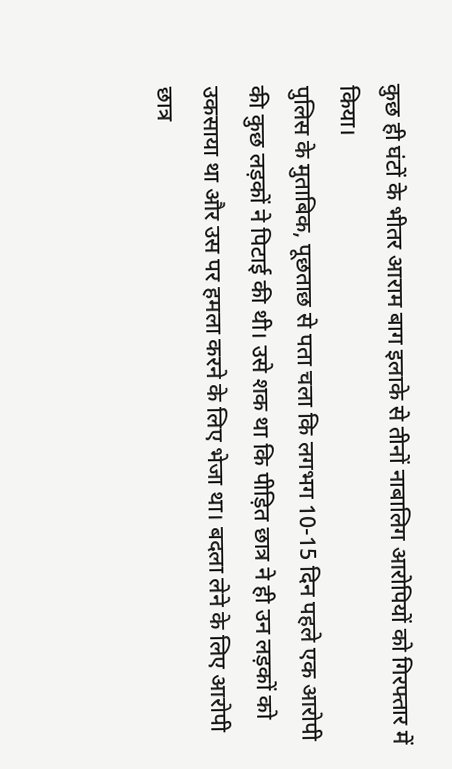कुछ ही घंटों के भीतर आराम बाग इलाके से तीनों नाबालिग आरोपियों को गिरफ्तार में किया।
पुलिस के मुताबिक, पूछताछ से पता चला कि लगभग 10-15 दिन पहले एक आरोपी की कुछ लड़कों ने पिटाई की थी। उसे शक था कि पीड़ित छात्र ने ही उन लड़कों को उकसाया था और उस पर हमला करने के लिए भेजा था। बदला लेने के लिए आरोपी छात्र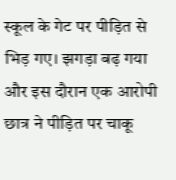स्कूल के गेट पर पीड़ित से भिड़ गए। झगड़ा बढ़ गया और इस दौरान एक आरोपी छात्र ने पीड़ित पर चाकू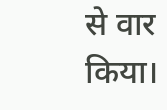से वार किया।